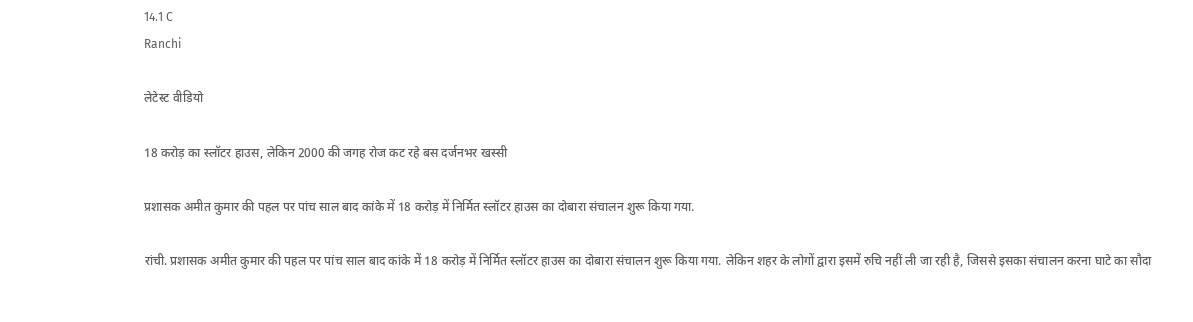14.1 C
Ranchi

लेटेस्ट वीडियो

18 करोड़ का स्लॉटर हाउस, लेकिन 2000 की जगह रोज कट रहे बस दर्जनभर खस्सी

प्रशासक अमीत कुमार की पहल पर पांच साल बाद कांके में 18 करोड़ में निर्मित स्लॉटर हाउस का दोबारा संचालन शुरू किया गया.

रांची. प्रशासक अमीत कुमार की पहल पर पांच साल बाद कांके में 18 करोड़ में निर्मित स्लॉटर हाउस का दोबारा संचालन शुरू किया गया. लेकिन शहर के लोगों द्वारा इसमें रुचि नहीं ली जा रही है, जिससे इसका संचालन करना घाटे का सौदा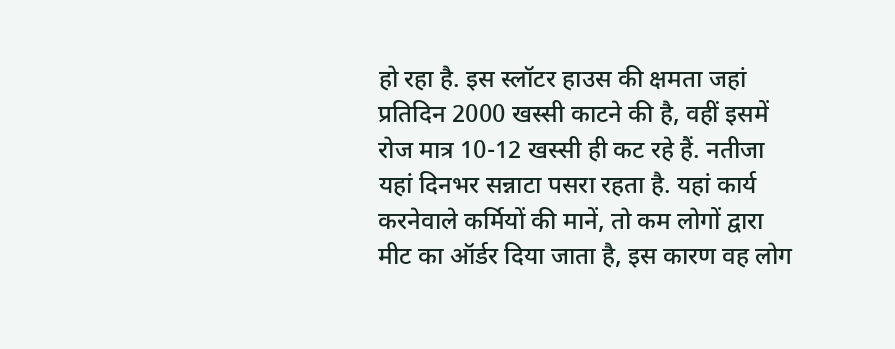हो रहा है. इस स्लॉटर हाउस की क्षमता जहां प्रतिदिन 2000 खस्सी काटने की है, वहीं इसमें रोज मात्र 10-12 खस्सी ही कट रहे हैं. नतीजा यहां दिनभर सन्नाटा पसरा रहता है. यहां कार्य करनेवाले कर्मियों की मानें, तो कम लोगों द्वारा मीट का ऑर्डर दिया जाता है, इस कारण वह लोग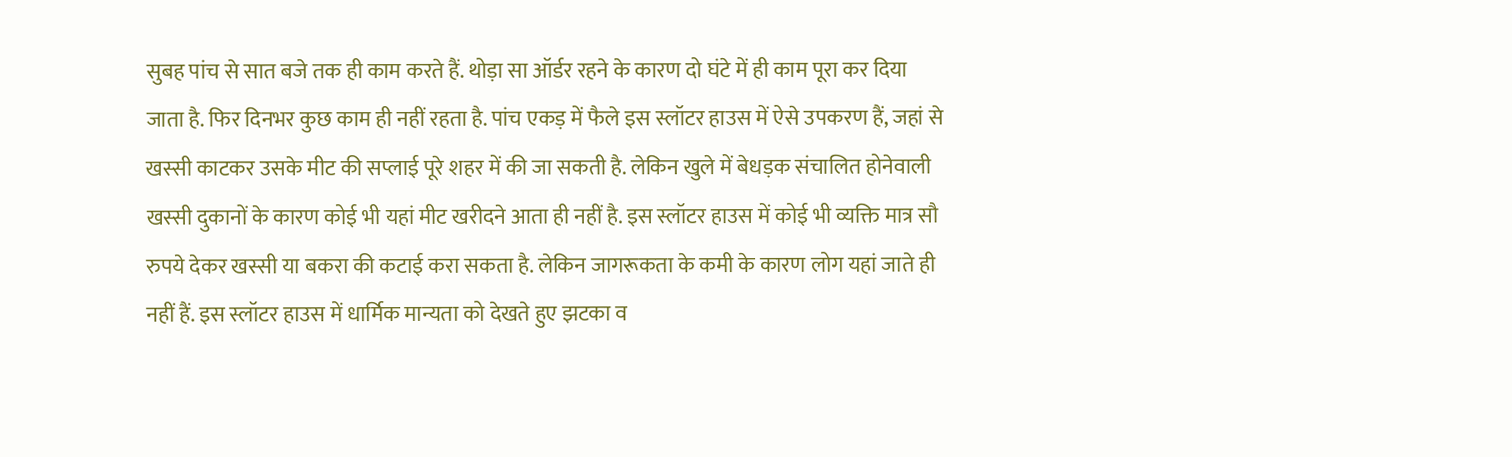सुबह पांच से सात बजे तक ही काम करते हैं. थोड़ा सा ऑर्डर रहने के कारण दो घंटे में ही काम पूरा कर दिया जाता है. फिर दिनभर कुछ काम ही नहीं रहता है. पांच एकड़ में फैले इस स्लॉटर हाउस में ऐसे उपकरण हैं, जहां से खस्सी काटकर उसके मीट की सप्लाई पूरे शहर में की जा सकती है. लेकिन खुले में बेधड़क संचालित होनेवाली खस्सी दुकानों के कारण कोई भी यहां मीट खरीदने आता ही नहीं है. इस स्लॉटर हाउस में कोई भी व्यक्ति मात्र सौ रुपये देकर खस्सी या बकरा की कटाई करा सकता है. लेकिन जागरूकता के कमी के कारण लोग यहां जाते ही नहीं हैं. इस स्लॉटर हाउस में धार्मिक मान्यता को देखते हुए झटका व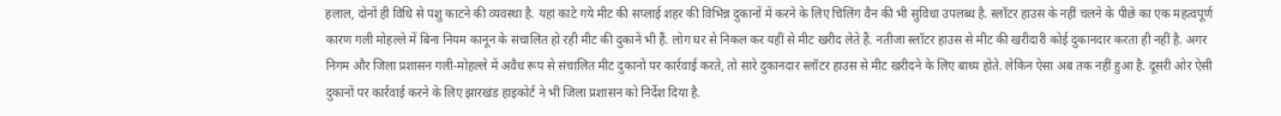हलाल, दोनों ही विधि से पशु काटने की व्यवस्था है. यहां काटे गये मीट की सप्लाई शहर की विभिन्न दुकानों में करने के लिए चिलिंग वैन की भी सुविधा उपलब्ध है. स्लॉटर हाउस के नहीं चलने के पीछे का एक महत्वपूर्ण कारण गली मोहल्ले में बिना नियम कानून के संचालित हो रही मीट की दुकानें भी हैं. लोग घर से निकल कर यहीं से मीट खरीद लेते हैं. नतीजा स्लॉटर हाउस से मीट की खरीदारी कोई दुकानदार करता ही नहीं है. अगर निगम और जिला प्रशासन गली-मोहल्ले में अवैध रूप से संचालित मीट दुकानों पर कार्रवाई करते, तो सारे दुकानदार स्लॉटर हाउस से मीट खरीदने के लिए बाध्य होते. लेकिन ऐसा अब तक नहीं हुआ है. दूसरी ओर ऐसी दुकानों पर कार्रवाई करने के लिए झारखंड हाइकोर्ट ने भी जिला प्रशासन को निर्देश दिया है.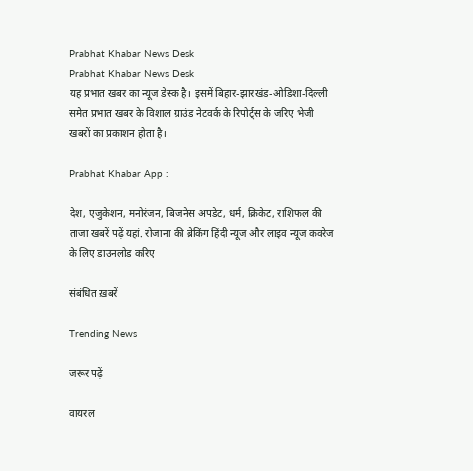Prabhat Khabar News Desk
Prabhat Khabar News Desk
यह प्रभात खबर का न्यूज डेस्क है। इसमें बिहार-झारखंड-ओडिशा-दिल्‍ली समेत प्रभात खबर के विशाल ग्राउंड नेटवर्क के रिपोर्ट्स के जरिए भेजी खबरों का प्रकाशन होता है।

Prabhat Khabar App :

देश, एजुकेशन, मनोरंजन, बिजनेस अपडेट, धर्म, क्रिकेट, राशिफल की ताजा खबरें पढ़ें यहां. रोजाना की ब्रेकिंग हिंदी न्यूज और लाइव न्यूज कवरेज के लिए डाउनलोड करिए

संबंधित ख़बरें

Trending News

जरूर पढ़ें

वायरल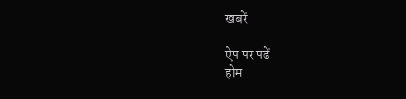खबरें

ऐप पर पढें
होम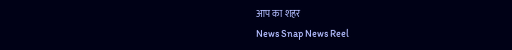आप का शहर
News Snap News Reel